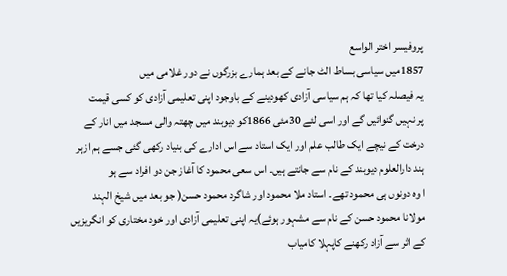پروفیسر اختر الواسع
1857میں سیاسی بساط الٹ جانے کے بعد ہمارے بزرگوں نے دور غلامی میں
یہ فیصلہ کیا تھا کہ ہم سیاسی آزادی کھودینے کے باوجود اپنی تعلیمی آزادی کو کسی قیمت
پر نہیں گنوائیں گے اور اسی لئے 30مئی 1866کو دیوبند میں چھتہ والی مسجد میں انار کے
درخت کے نیچے ایک طالب علم اور ایک استاد سے اس ادارے کی بنیاد رکھی گئی جسے ہم ازہر
ہند دارالعلوم دیوبند کے نام سے جانتے ہیں۔ اس سعی محمود کا آغاز جن دو افراد سے ہو
ا وہ دونوں ہی محمود تھے۔ استاد ملا محمود اور شاگرد محمود حسن( جو بعد میں شیخ الہند
مولانا محمود حسن کے نام سے مشہور ہوئے)یہ اپنی تعلیمی آزادی اور خود مختاری کو انگریزیں
کے اثر سے آزاد رکھنے کاپہلا کامیاب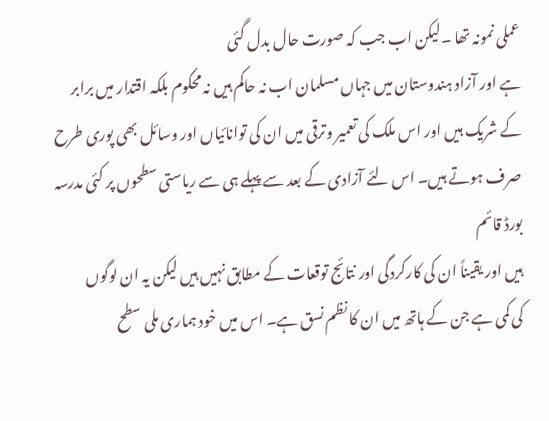عملی نمونہ تھا ۔لیکن اب جب کہ صورت حال بدل گئی
ہے اور آزاد ہندوستان میں جہاں مسلمان اب نہ حاکم ہیں نہ محکوم بلکہ اقتدار میں برابر
کے شریک ہیں اور اس ملک کی تعمیر وترقی میں ان کی توانائیاں اور وسائل بھی پوری طرح
صرف ہوتے ہیں۔ اس لئے آزادی کے بعد سے پہلے ہی سے ریاستی سطحوں پر کئی مدرسہ بورڈ قائم
ہیں اور یقیناً ان کی کارکردگی اور نتائج توقعات کے مطابق نہیں ہیں لیکن یہ ان لوگوں
کی کمی ہے جن کے ہاتھ میں ان کا نظم نسق ہے۔ اس میں خود ہماری ملی سطح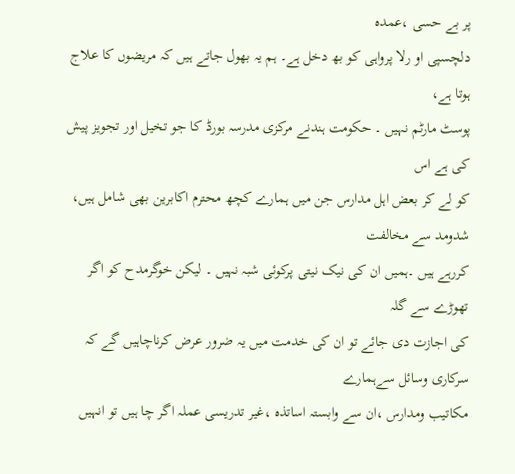پر بے حسی ،عمدہ
دلچسپی او رلا پرواہی کو بھ دخل ہے۔ ہم یہ بھول جاتے ہیں کہ مریضوں کا علاج ہوتا ہے،
پوسٹ مارٹم نہیں ۔ حکومت ہندنے مرکزی مدرسہ بورڈ کا جو تخیل اور تجویز پیش کی ہے اس
کو لے کر بعض اہل مدارس جن میں ہمارے کچھ محترم اکابرین بھی شامل ہیں، شدومد سے مخالفت
کررہے ہیں ۔ہمیں ان کی نیک نیتی پرکوئی شبہ نہیں ۔ لیکن خوگرمدح کو اگر تھوڑے سے گلہ
کی اجازت دی جائے تو ان کی خدمت میں یہ ضرور عرض کرناچاہیں گے کہ سرکاری وسائل سےہمارے
مکاتیب ومدارس ،ان سے وابستہ اساتذہ ،غیر تدریسی عملہ اگر چا ہیں تو انہیں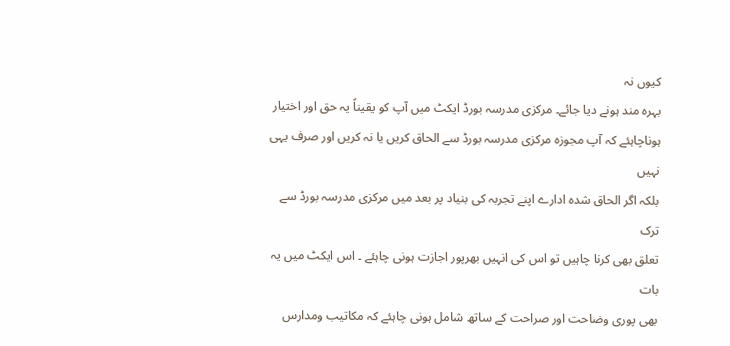کیوں نہ
بہرہ مند ہونے دیا جائے۔ مرکزی مدرسہ بورڈ ایکٹ میں آپ کو یقیناً یہ حق اور اختیار
ہوناچاہئے کہ آپ مجوزہ مرکزی مدرسہ بورڈ سے الحاق کریں یا نہ کریں اور صرف یہی نہیں
بلکہ اگر الحاق شدہ ادارے اپنے تجربہ کی بنیاد پر بعد میں مرکزی مدرسہ بورڈ سے ترک
تعلق بھی کرنا چاہیں تو اس کی انہیں بھرپور اجازت ہونی چاہئے ۔ اس ایکٹ میں یہ بات
بھی پوری وضاحت اور صراحت کے ساتھ شامل ہونی چاہئے کہ مکاتیب ومدارس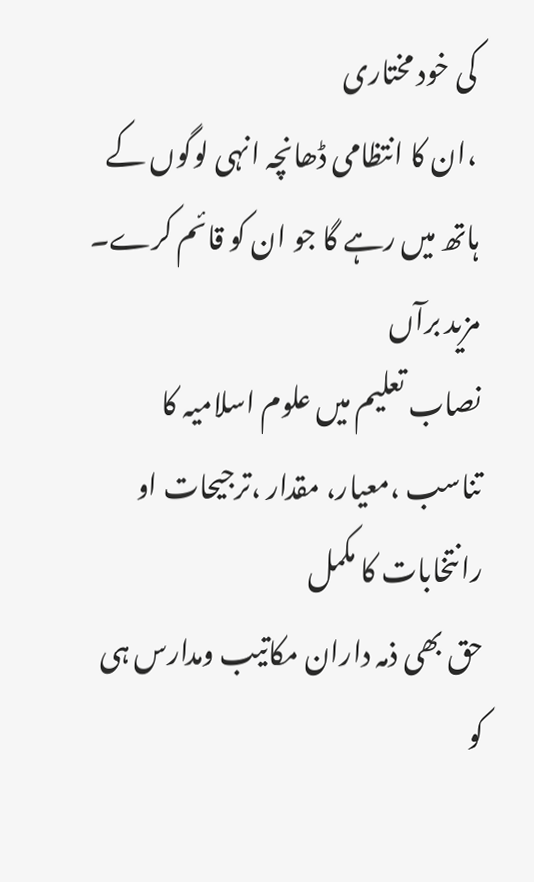کی خود مختاری
،ان کا انتظامی ڈھانچہ انہی لوگوں کے ہاتھ میں رہے گا جو ان کو قائم کرے۔ مزید برآں
نصاب تعلیم میں علوم اسلامیہ کا تناسب ،معیار، مقدار ،ترجیحات او رانتخابات کا مکمل
حق بھی ذمہ داران مکاتیب ومدارس ہی کو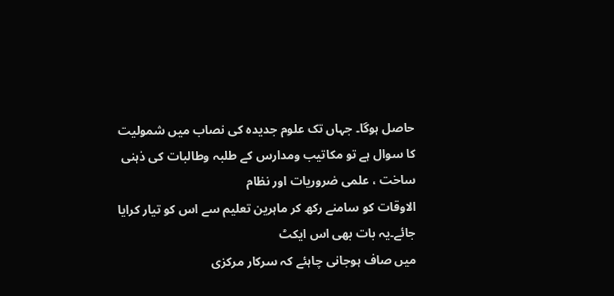حاصل ہوگا۔ جہاں تک علوم جدیدہ کی نصاب میں شمولیت
کا سوال ہے تو مکاتیب ومدارس کے طلبہ وطالبات کی ذہنی ساخت ، علمی ضروریات اور نظام
الاوقات کو سامنے رکھ کر ماہرین تعلیم سے اس کو تیار کرایا جائے۔یہ بات بھی اس ایکٹ
میں صاف ہوجانی چاہئے کہ سرکار مرکزی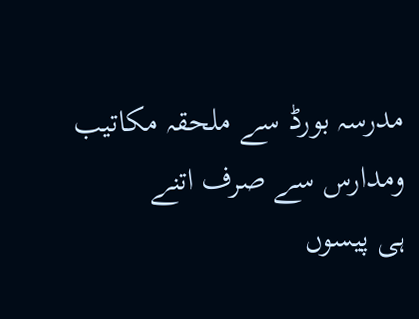مدرسہ بورڈ سے ملحقہ مکاتیب ومدارس سے صرف اتنے
ہی پیسوں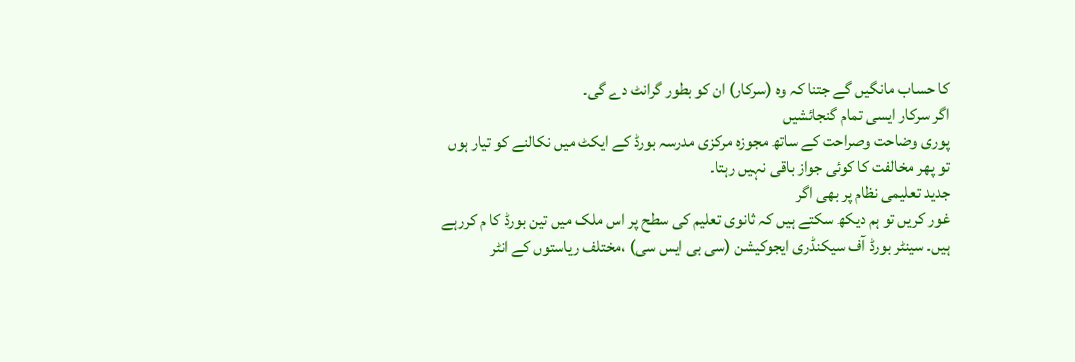کا حساب مانگیں گے جتنا کہ وہ (سرکار) ان کو بطور گرانٹ دے گی۔
اگر سرکار ایسی تمام گنجائشیں
پوری وضاحت وصراحت کے ساتھ مجوزہ مرکزی مدرسہ بورڈ کے ایکٹ میں نکالنے کو تیار ہوں
تو پھر مخالفت کا کوئی جواز باقی نہیں رہتا۔
جدید تعلیمی نظام پر بھی اگر
غور کریں تو ہم دیکھ سکتے ہیں کہ ثانوی تعلیم کی سطح پر اس ملک میں تین بورڈ کا م کررہے
ہیں۔ سینٹر بورڈ آف سیکنڈری ایجوکیشن (سی بی ایس سی) ،مختلف ریاستوں کے انٹر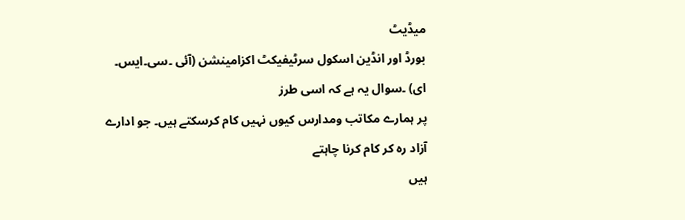میڈیٹ
بورڈ اور انڈین اسکول سرٹیفیکٹ اکزامینشن (آئی ۔سی۔ایس۔ ای) ۔سوال یہ ہے کہ اسی طرز
پر ہمارے مکاتب ومدارس کیوں نہیں کام کرسکتے ہیں۔ جو ادارے آزاد رہ کر کام کرنا چاہتے
ہیں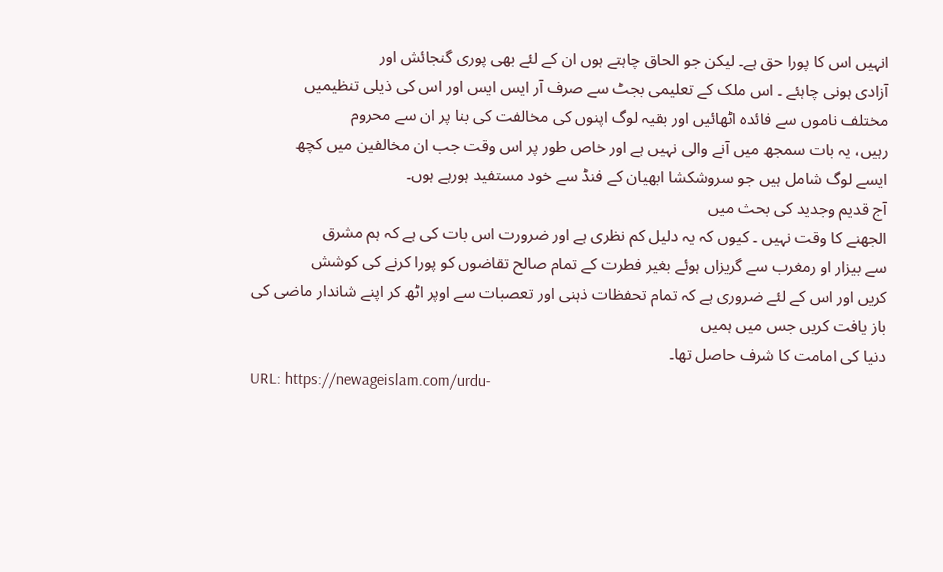انہیں اس کا پورا حق ہے۔ لیکن جو الحاق چاہتے ہوں ان کے لئے بھی پوری گنجائش اور
آزادی ہونی چاہئے ۔ اس ملک کے تعلیمی بجٹ سے صرف آر ایس ایس اور اس کی ذیلی تنظیمیں
مختلف ناموں سے فائدہ اٹھائیں اور بقیہ لوگ اپنوں کی مخالفت کی بنا پر ان سے محروم
رہیں، یہ بات سمجھ میں آنے والی نہیں ہے اور خاص طور پر اس وقت جب ان مخالفین میں کچھ
ایسے لوگ شامل ہیں جو سروشکشا ابھیان کے فنڈ سے خود مستفید ہورہے ہوں۔
آج قدیم وجدید کی بحث میں
الجھنے کا وقت نہیں ۔ کیوں کہ یہ دلیل کم نظری ہے اور ضرورت اس بات کی ہے کہ ہم مشرق
سے بیزار او رمغرب سے گریزاں ہوئے بغیر فطرت کے تمام صالح تقاضوں کو پورا کرنے کی کوشش
کریں اور اس کے لئے ضروری ہے کہ تمام تحفظات ذہنی اور تعصبات سے اوپر اٹھ کر اپنے شاندار ماضی کی باز یافت کریں جس میں ہمیں
دنیا کی امامت کا شرف حاصل تھا۔
URL: https://newageislam.com/urdu-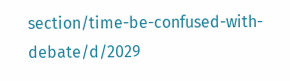section/time-be-confused-with-debate/d/2029